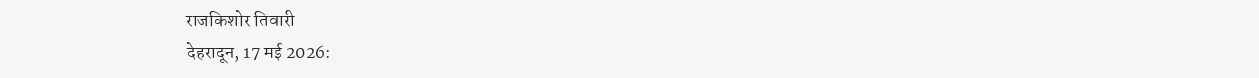राजकिशोर तिवारी
देहरादून, 17 मई 2026: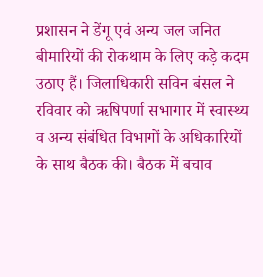प्रशासन ने डेंगू एवं अन्य जल जनित बीमारियों की रोकथाम के लिए कड़े कदम उठाए हैं। जिलाधिकारी सविन बंसल ने रविवार को ऋषिपर्णा सभागार में स्वास्थ्य व अन्य संबंधित विभागों के अधिकारियों के साथ बैठक की। बैठक में बचाव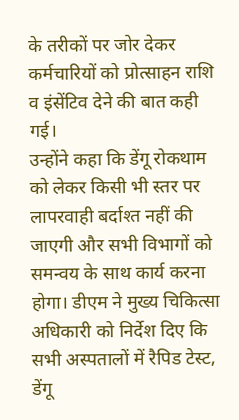के तरीकों पर जोर देकर कर्मचारियों को प्रोत्साहन राशि व इंसेंटिव देने की बात कही गई।
उन्होंने कहा कि डेंगू रोकथाम को लेकर किसी भी स्तर पर लापरवाही बर्दाश्त नहीं की जाएगी और सभी विभागों को समन्वय के साथ कार्य करना होगा। डीएम ने मुख्य चिकित्सा अधिकारी को निर्देश दिए कि सभी अस्पतालों में रैपिड टेस्ट, डेंगू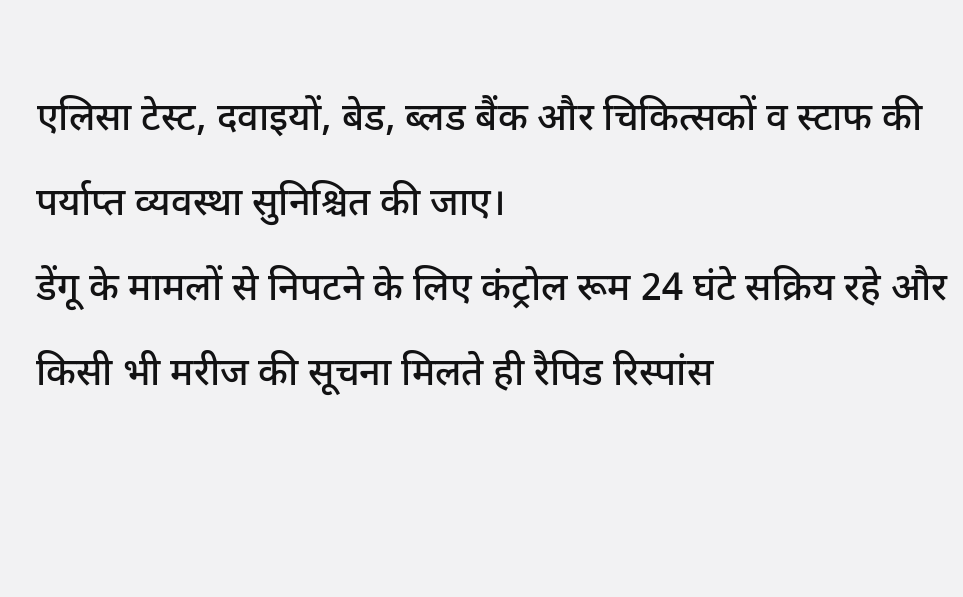एलिसा टेस्ट, दवाइयों, बेड, ब्लड बैंक और चिकित्सकों व स्टाफ की पर्याप्त व्यवस्था सुनिश्चित की जाए।
डेंगू के मामलों से निपटने के लिए कंट्रोल रूम 24 घंटे सक्रिय रहे और किसी भी मरीज की सूचना मिलते ही रैपिड रिस्पांस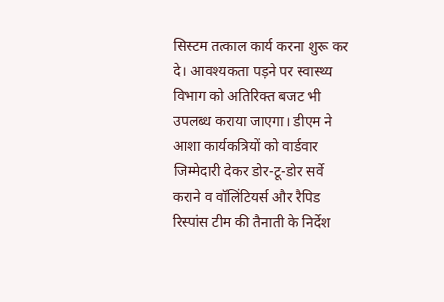सिस्टम तत्काल कार्य करना शुरू कर दे। आवश्यकता पड़ने पर स्वास्थ्य विभाग को अतिरिक्त बजट भी उपलब्ध कराया जाएगा। डीएम ने आशा कार्यकत्रियों को वार्डवार जिम्मेदारी देकर डोर-टू-डोर सर्वे कराने व वॉलिंटियर्स और रैपिड रिस्पांस टीम की तैनाती के निर्देश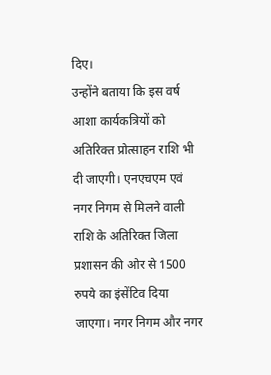दिए।
उन्होंने बताया कि इस वर्ष आशा कार्यकत्रियों को अतिरिक्त प्रोत्साहन राशि भी दी जाएगी। एनएचएम एवं नगर निगम से मिलने वाली राशि के अतिरिक्त जिला प्रशासन की ओर से 1500 रुपये का इंसेंटिव दिया जाएगा। नगर निगम और नगर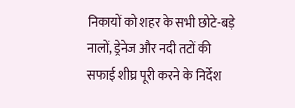निकायों को शहर के सभी छोटे-बड़े नालों, ड्रेनेज और नदी तटों की सफाई शीघ्र पूरी करने के निर्देश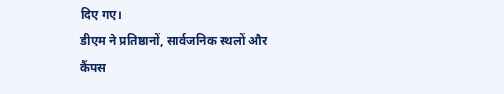दिए गए।
डीएम ने प्रतिष्ठानों, सार्वजनिक स्थलों और कैंपस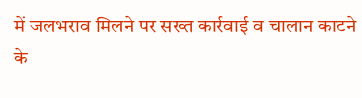में जलभराव मिलने पर सख्त कार्रवाई व चालान काटने के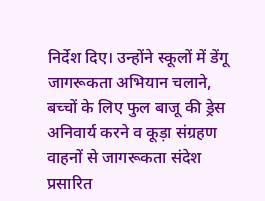निर्देश दिए। उन्होंने स्कूलों में डेंगू जागरूकता अभियान चलाने, बच्चों के लिए फुल बाजू की ड्रेस अनिवार्य करने व कूड़ा संग्रहण वाहनों से जागरूकता संदेश प्रसारित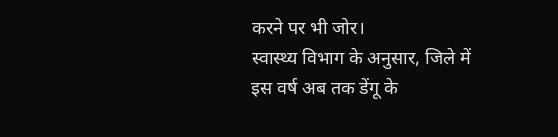करने पर भी जोर।
स्वास्थ्य विभाग के अनुसार, जिले में इस वर्ष अब तक डेंगू के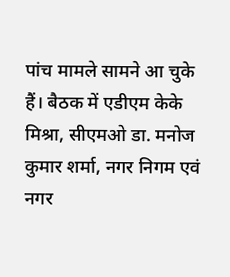पांच मामले सामने आ चुके हैं। बैठक में एडीएम केके मिश्रा, सीएमओ डा. मनोज कुमार शर्मा, नगर निगम एवं नगर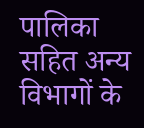पालिका सहित अन्य विभागों के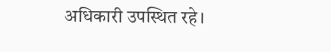अधिकारी उपस्थित रहे।